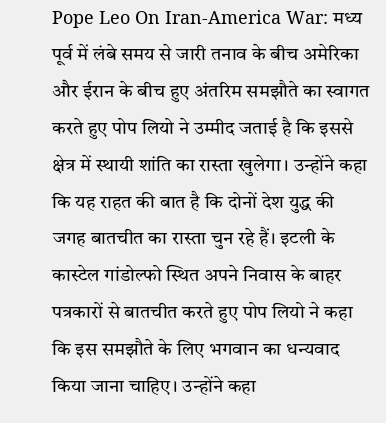Pope Leo On Iran-America War: मध्य पूर्व में लंबे समय से जारी तनाव के बीच अमेरिका और ईरान के बीच हुए अंतरिम समझौते का स्वागत करते हुए पोप लियो ने उम्मीद जताई है कि इससे क्षेत्र में स्थायी शांति का रास्ता खुलेगा। उन्होंने कहा कि यह राहत की बात है कि दोनों देश युद्ध की जगह बातचीत का रास्ता चुन रहे हैं। इटली के कास्टेल गांडोल्फो स्थित अपने निवास के बाहर पत्रकारों से बातचीत करते हुए पोप लियो ने कहा कि इस समझौते के लिए भगवान का धन्यवाद किया जाना चाहिए। उन्होंने कहा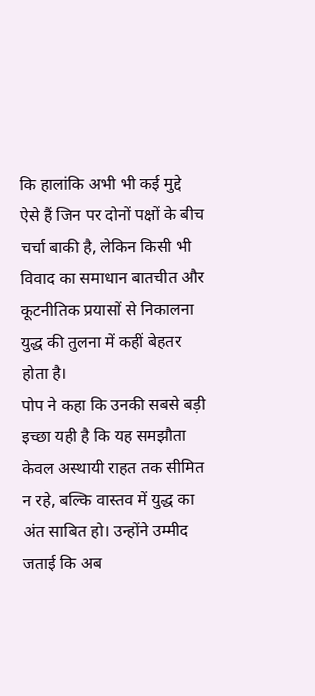कि हालांकि अभी भी कई मुद्दे ऐसे हैं जिन पर दोनों पक्षों के बीच चर्चा बाकी है, लेकिन किसी भी विवाद का समाधान बातचीत और कूटनीतिक प्रयासों से निकालना युद्ध की तुलना में कहीं बेहतर होता है।
पोप ने कहा कि उनकी सबसे बड़ी इच्छा यही है कि यह समझौता केवल अस्थायी राहत तक सीमित न रहे, बल्कि वास्तव में युद्ध का अंत साबित हो। उन्होंने उम्मीद जताई कि अब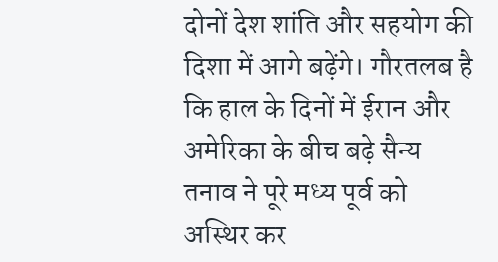दोनों देश शांति और सहयोग की दिशा में आगे बढ़ेंगे। गौरतलब है कि हाल के दिनों में ईरान और अमेरिका के बीच बढ़े सैन्य तनाव ने पूरे मध्य पूर्व को अस्थिर कर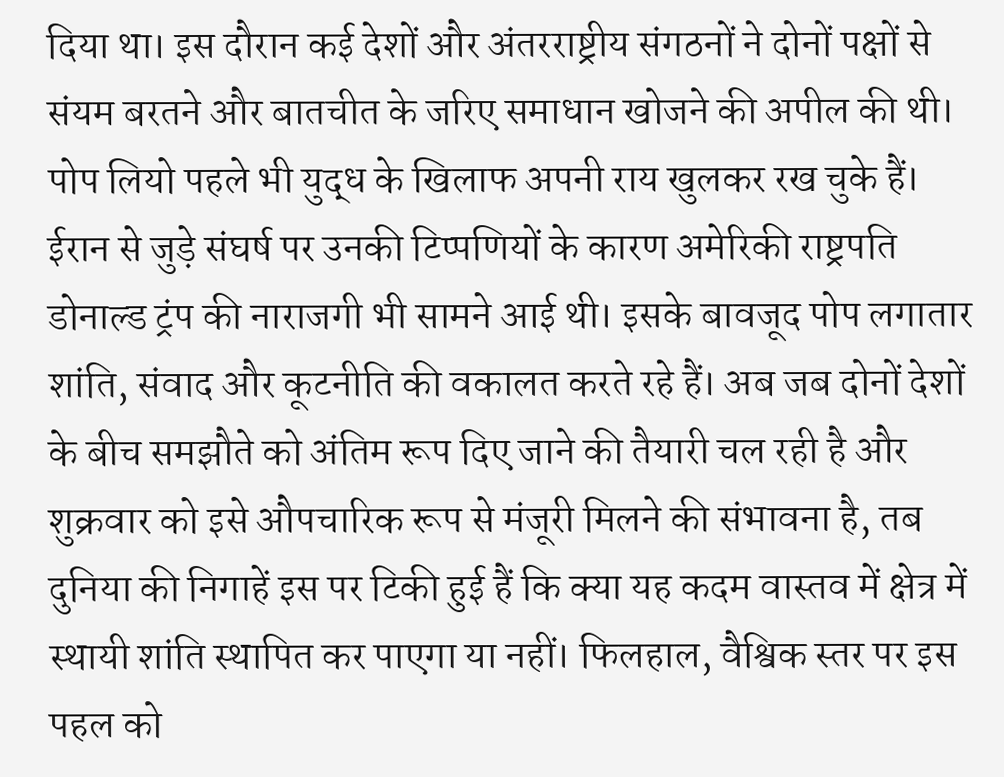दिया था। इस दौरान कई देशों और अंतरराष्ट्रीय संगठनों ने दोनों पक्षों से संयम बरतने और बातचीत के जरिए समाधान खोजने की अपील की थी।
पोप लियो पहले भी युद्ध के खिलाफ अपनी राय खुलकर रख चुके हैं। ईरान से जुड़े संघर्ष पर उनकी टिप्पणियों के कारण अमेरिकी राष्ट्रपति डोनाल्ड ट्रंप की नाराजगी भी सामने आई थी। इसके बावजूद पोप लगातार शांति, संवाद और कूटनीति की वकालत करते रहे हैं। अब जब दोनों देशों के बीच समझौते को अंतिम रूप दिए जाने की तैयारी चल रही है और शुक्रवार को इसे औपचारिक रूप से मंजूरी मिलने की संभावना है, तब दुनिया की निगाहें इस पर टिकी हुई हैं कि क्या यह कदम वास्तव में क्षेत्र में स्थायी शांति स्थापित कर पाएगा या नहीं। फिलहाल, वैश्विक स्तर पर इस पहल को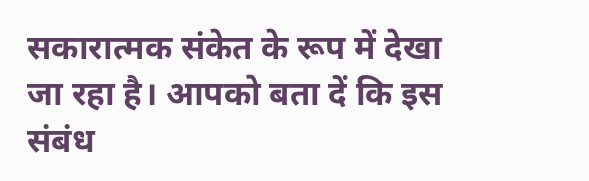सकारात्मक संकेत के रूप में देखा जा रहा है। आपको बता दें कि इस संबंध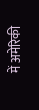में अमेरिकी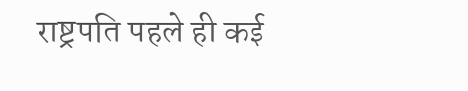राष्ट्रपति पहले ही कई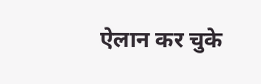ऐलान कर चुके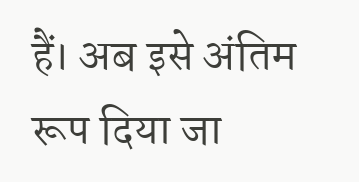हैं। अब इसे अंतिम रूप दिया जा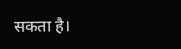सकता है।